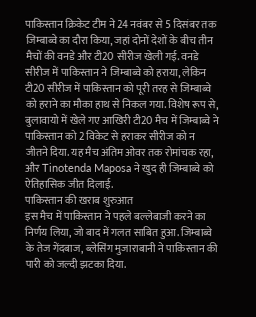पाकिस्तान क्रिकेट टीम ने 24 नवंबर से 5 दिसंबर तक जिम्बाब्वे का दौरा किया, जहां दोनों देशों के बीच तीन मैचों की वनडे और टी20 सीरीज खेली गई. वनडे सीरीज में पाकिस्तान ने जिम्बाब्वे को हराया, लेकिन टी20 सीरीज में पाकिस्तान को पूरी तरह से जिम्बाब्वे को हराने का मौका हाथ से निकल गया. विशेष रूप से, बुलावायो में खेले गए आखिरी टी20 मैच में जिम्बाब्वे ने पाकिस्तान को 2 विकेट से हराकर सीरीज को न जीतने दिया. यह मैच अंतिम ओवर तक रोमांचक रहा, और Tinotenda Maposa ने खुद ही जिम्बाब्वे को ऐतिहासिक जीत दिलाई.
पाकिस्तान की खराब शुरुआत
इस मैच में पाकिस्तान ने पहले बल्लेबाजी करने का निर्णय लिया, जो बाद में गलत साबित हुआ. जिम्बाब्वे के तेज गेंदबाज, ब्लेसिंग मुजाराबानी ने पाकिस्तान की पारी को जल्दी झटका दिया.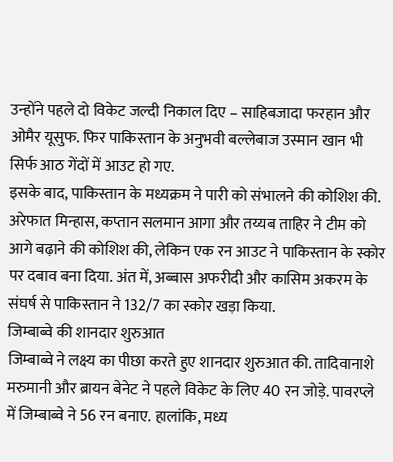उन्होंने पहले दो विकेट जल्दी निकाल दिए – साहिबजादा फरहान और ओमैर यूसुफ. फिर पाकिस्तान के अनुभवी बल्लेबाज उस्मान खान भी सिर्फ आठ गेंदों में आउट हो गए.
इसके बाद, पाकिस्तान के मध्यक्रम ने पारी को संभालने की कोशिश की. अरेफात मिन्हास, कप्तान सलमान आगा और तय्यब ताहिर ने टीम को आगे बढ़ाने की कोशिश की, लेकिन एक रन आउट ने पाकिस्तान के स्कोर पर दबाव बना दिया. अंत में, अब्बास अफरीदी और कासिम अकरम के संघर्ष से पाकिस्तान ने 132/7 का स्कोर खड़ा किया.
जिम्बाब्वे की शानदार शुरुआत
जिम्बाब्वे ने लक्ष्य का पीछा करते हुए शानदार शुरुआत की. तादिवानाशे मरुमानी और ब्रायन बेनेट ने पहले विकेट के लिए 40 रन जोड़े. पावरप्ले में जिम्बाब्वे ने 56 रन बनाए. हालांकि, मध्य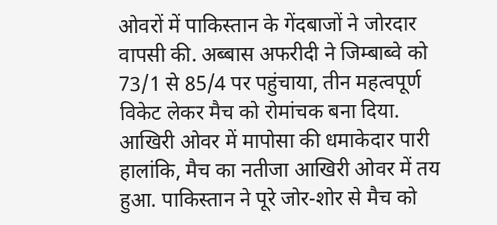ओवरों में पाकिस्तान के गेंदबाजों ने जोरदार वापसी की. अब्बास अफरीदी ने जिम्बाब्वे को 73/1 से 85/4 पर पहुंचाया, तीन महत्वपूर्ण विकेट लेकर मैच को रोमांचक बना दिया.
आखिरी ओवर में मापोसा की धमाकेदार पारी
हालांकि, मैच का नतीजा आखिरी ओवर में तय हुआ. पाकिस्तान ने पूरे जोर-शोर से मैच को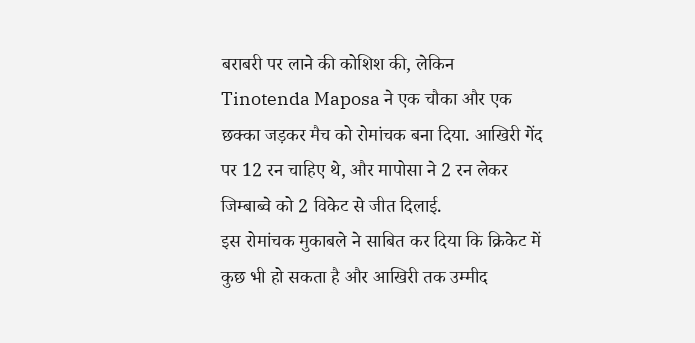बराबरी पर लाने की कोशिश की, लेकिन Tinotenda Maposa ने एक चौका और एक छक्का जड़कर मैच को रोमांचक बना दिया. आखिरी गेंद पर 12 रन चाहिए थे, और मापोसा ने 2 रन लेकर जिम्बाब्वे को 2 विकेट से जीत दिलाई.
इस रोमांचक मुकाबले ने साबित कर दिया कि क्रिकेट में कुछ भी हो सकता है और आखिरी तक उम्मीद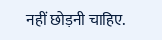नहीं छोड़नी चाहिए.